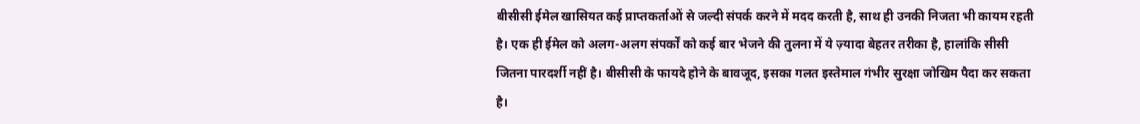बीसीसी ईमेल खासियत कई प्राप्तकर्ताओं से जल्दी संपर्क करने में मदद करती है, साथ ही उनकी निजता भी कायम रहती है। एक ही ईमेल को अलग-अलग संपर्कों को कई बार भेजने की तुलना में ये ज़्यादा बेहतर तरीका है, हालांकि सीसी जितना पारदर्शी नहीं है। बीसीसी के फायदे होने के बावजूद, इसका गलत इस्तेमाल गंभीर सुरक्षा जोखिम पैदा कर सकता है।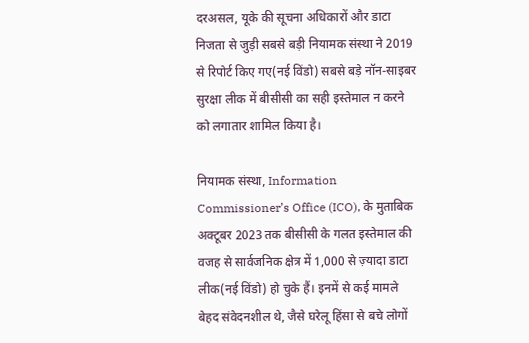दरअसल, यूके की सूचना अधिकारों और डाटा निजता से जुड़ी सबसे बड़ी नियामक संस्था ने 2019 से रिपोर्ट किए गए(नई विंडो) सबसे बड़े नॉन-साइबर सुरक्षा लीक में बीसीसी का सही इस्तेमाल न करने को लगातार शामिल किया है।

नियामक संस्था, Information Commissioner’s Office (ICO), के मुताबिक अक्टूबर 2023 तक बीसीसी के गलत इस्तेमाल की वजह से सार्वजनिक क्षेत्र में 1,000 से ज़्यादा डाटा लीक(नई विंडो) हो चुके हैं। इनमें से कई मामले बेहद संवेदनशील थे, जैसे घरेलू हिंसा से बचे लोगों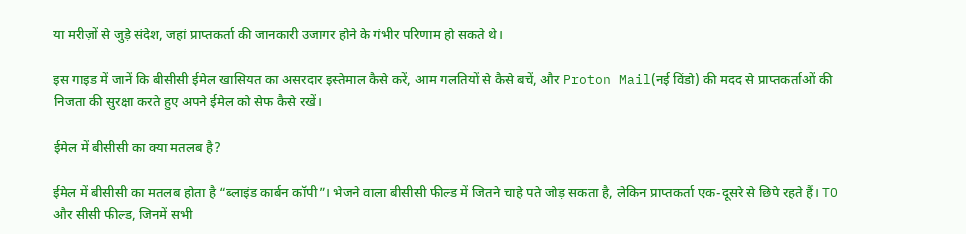या मरीज़ों से जुड़े संदेश, जहां प्राप्तकर्ता की जानकारी उजागर होने के गंभीर परिणाम हो सकते थे।

इस गाइड में जानें कि बीसीसी ईमेल खासियत का असरदार इस्तेमाल कैसे करें, आम गलतियों से कैसे बचें, और Proton Mail(नई विंडो) की मदद से प्राप्तकर्ताओं की निजता की सुरक्षा करते हुए अपने ईमेल को सेफ कैसे रखें।

ईमेल में बीसीसी का क्या मतलब है?

ईमेल में बीसीसी का मतलब होता है “ब्लाइंड कार्बन कॉपी”। भेजने वाला बीसीसी फील्ड में जितने चाहे पते जोड़ सकता है, लेकिन प्राप्तकर्ता एक-दूसरे से छिपे रहते हैं। TO और सीसी फील्ड, जिनमें सभी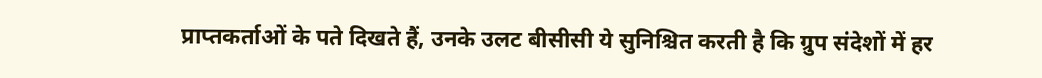प्राप्तकर्ताओं के पते दिखते हैं, उनके उलट बीसीसी ये सुनिश्चित करती है कि ग्रुप संदेशों में हर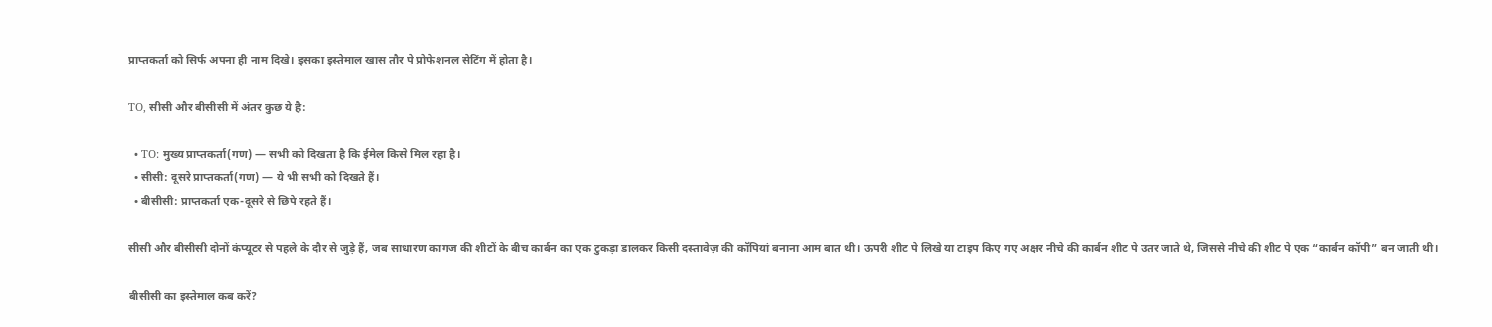प्राप्तकर्ता को सिर्फ अपना ही नाम दिखे। इसका इस्तेमाल खास तौर पे प्रोफेशनल सेटिंग में होता है।

TO, सीसी और बीसीसी में अंतर कुछ ये है:

  • TO: मुख्य प्राप्तकर्ता(गण) — सभी को दिखता है कि ईमेल किसे मिल रहा है।
  • सीसी: दूसरे प्राप्तकर्ता(गण) — ये भी सभी को दिखते हैं।
  • बीसीसी: प्राप्तकर्ता एक-दूसरे से छिपे रहते हैं।

सीसी और बीसीसी दोनों कंप्यूटर से पहले के दौर से जुड़े हैं, जब साधारण कागज की शीटों के बीच कार्बन का एक टुकड़ा डालकर किसी दस्तावेज़ की कॉपियां बनाना आम बात थी। ऊपरी शीट पे लिखे या टाइप किए गए अक्षर नीचे की कार्बन शीट पे उतर जाते थे, जिससे नीचे की शीट पे एक “कार्बन कॉपी” बन जाती थी।

बीसीसी का इस्तेमाल कब करें?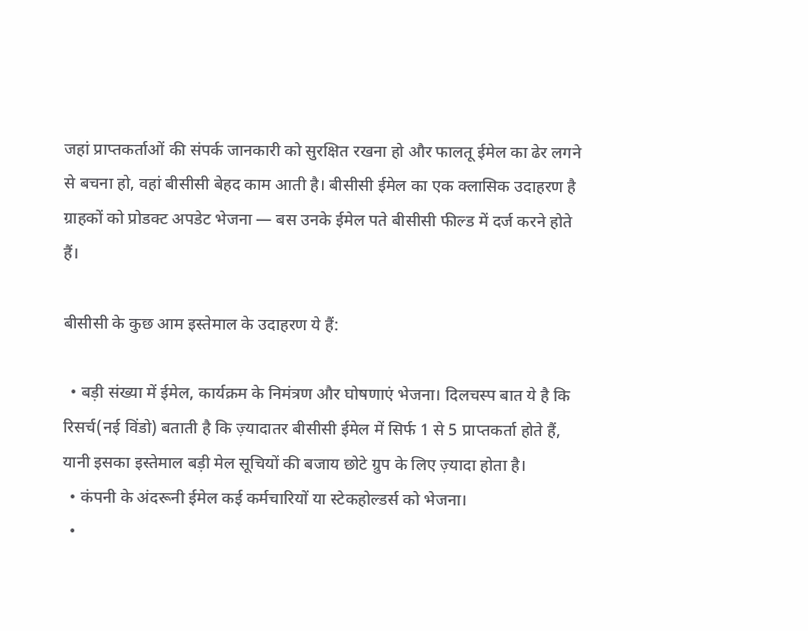जहां प्राप्तकर्ताओं की संपर्क जानकारी को सुरक्षित रखना हो और फालतू ईमेल का ढेर लगने से बचना हो, वहां बीसीसी बेहद काम आती है। बीसीसी ईमेल का एक क्लासिक उदाहरण है ग्राहकों को प्रोडक्ट अपडेट भेजना — बस उनके ईमेल पते बीसीसी फील्ड में दर्ज करने होते हैं।

बीसीसी के कुछ आम इस्तेमाल के उदाहरण ये हैं:

  • बड़ी संख्या में ईमेल, कार्यक्रम के निमंत्रण और घोषणाएं भेजना। दिलचस्प बात ये है कि रिसर्च(नई विंडो) बताती है कि ज़्यादातर बीसीसी ईमेल में सिर्फ 1 से 5 प्राप्तकर्ता होते हैं, यानी इसका इस्तेमाल बड़ी मेल सूचियों की बजाय छोटे ग्रुप के लिए ज़्यादा होता है।
  • कंपनी के अंदरूनी ईमेल कई कर्मचारियों या स्टेकहोल्डर्स को भेजना।
  •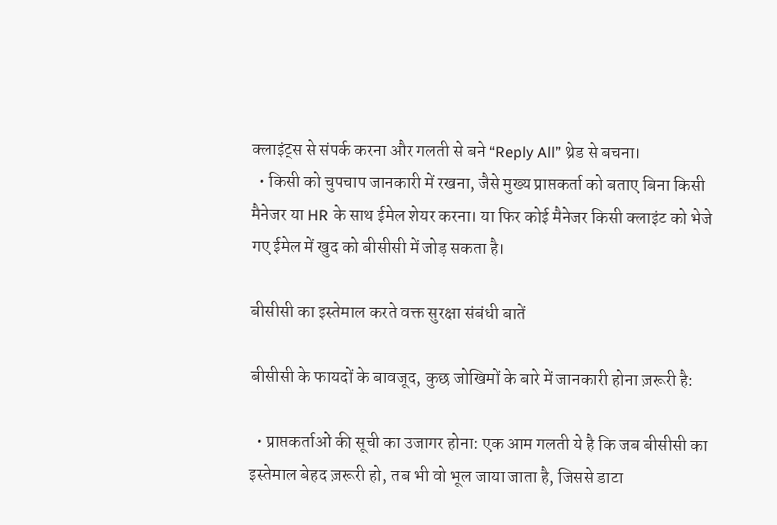क्लाइंट्स से संपर्क करना और गलती से बने “Reply All” थ्रेड से बचना।
  • किसी को चुपचाप जानकारी में रखना, जैसे मुख्य प्राप्तकर्ता को बताए बिना किसी मैनेजर या HR के साथ ईमेल शेयर करना। या फिर कोई मैनेजर किसी क्लाइंट को भेजे गए ईमेल में खुद को बीसीसी में जोड़ सकता है।

बीसीसी का इस्तेमाल करते वक्त सुरक्षा संबंधी बातें

बीसीसी के फायदों के बावजूद, कुछ जोखिमों के बारे में जानकारी होना ज़रूरी है:

  • प्राप्तकर्ताओं की सूची का उजागर होना: एक आम गलती ये है कि जब बीसीसी का इस्तेमाल बेहद ज़रूरी हो, तब भी वो भूल जाया जाता है, जिससे डाटा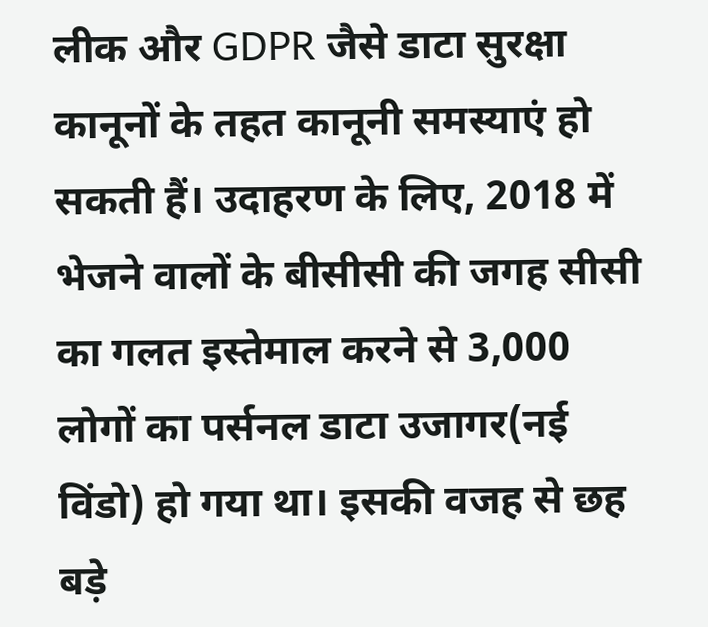लीक और GDPR जैसे डाटा सुरक्षा कानूनों के तहत कानूनी समस्याएं हो सकती हैं। उदाहरण के लिए, 2018 में भेजने वालों के बीसीसी की जगह सीसी का गलत इस्तेमाल करने से 3,000 लोगों का पर्सनल डाटा उजागर(नई विंडो) हो गया था। इसकी वजह से छह बड़े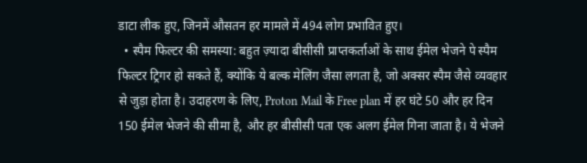डाटा लीक हुए, जिनमें औसतन हर मामले में 494 लोग प्रभावित हुए।
  • स्पैम फिल्टर की समस्या: बहुत ज़्यादा बीसीसी प्राप्तकर्ताओं के साथ ईमेल भेजने पे स्पैम फिल्टर ट्रिगर हो सकते हैं, क्योंकि ये बल्क मेलिंग जैसा लगता है, जो अक्सर स्पैम जैसे व्यवहार से जुड़ा होता है। उदाहरण के लिए, Proton Mail के Free plan में हर घंटे 50 और हर दिन 150 ईमेल भेजने की सीमा है, और हर बीसीसी पता एक अलग ईमेल गिना जाता है। ये भेजने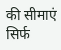की सीमाएं सिर्फ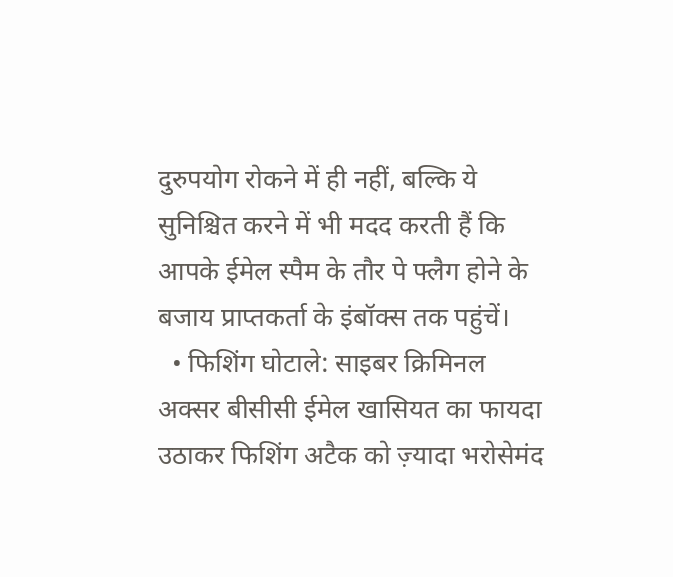दुरुपयोग रोकने में ही नहीं, बल्कि ये सुनिश्चित करने में भी मदद करती हैं कि आपके ईमेल स्पैम के तौर पे फ्लैग होने के बजाय प्राप्तकर्ता के इंबॉक्स तक पहुंचें।
  • फिशिंग घोटाले: साइबर क्रिमिनल अक्सर बीसीसी ईमेल खासियत का फायदा उठाकर फिशिंग अटैक को ज़्यादा भरोसेमंद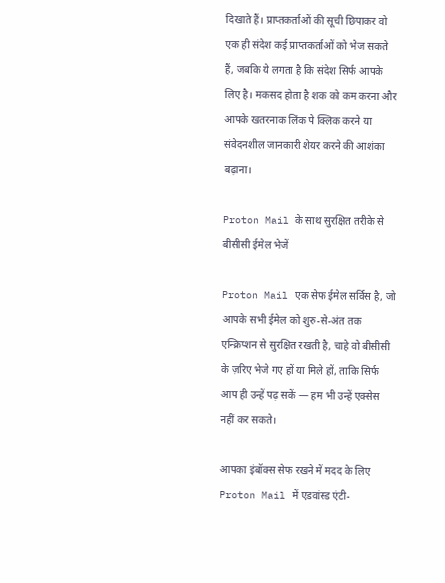दिखाते हैं। प्राप्तकर्ताओं की सूची छिपाकर वो एक ही संदेश कई प्राप्तकर्ताओं को भेज सकते हैं, जबकि ये लगता है कि संदेश सिर्फ आपके लिए है। मकसद होता है शक को कम करना और आपके खतरनाक लिंक पे क्लिक करने या संवेदनशील जानकारी शेयर करने की आशंका बढ़ाना।

Proton Mail के साथ सुरक्षित तरीके से बीसीसी ईमेल भेजें

Proton Mail एक सेफ ईमेल सर्विस है, जो आपके सभी ईमेल को शुरु-से-अंत तक एन्क्रिप्शन से सुरक्षित रखती है, चाहे वो बीसीसी के ज़रिए भेजे गए हों या मिले हों, ताकि सिर्फ आप ही उन्हें पढ़ सकें — हम भी उन्हें एक्सेस नहीं कर सकते।

आपका इंबॉक्स सेफ रखने में मदद के लिए Proton Mail में एडवांस्ड एंटी-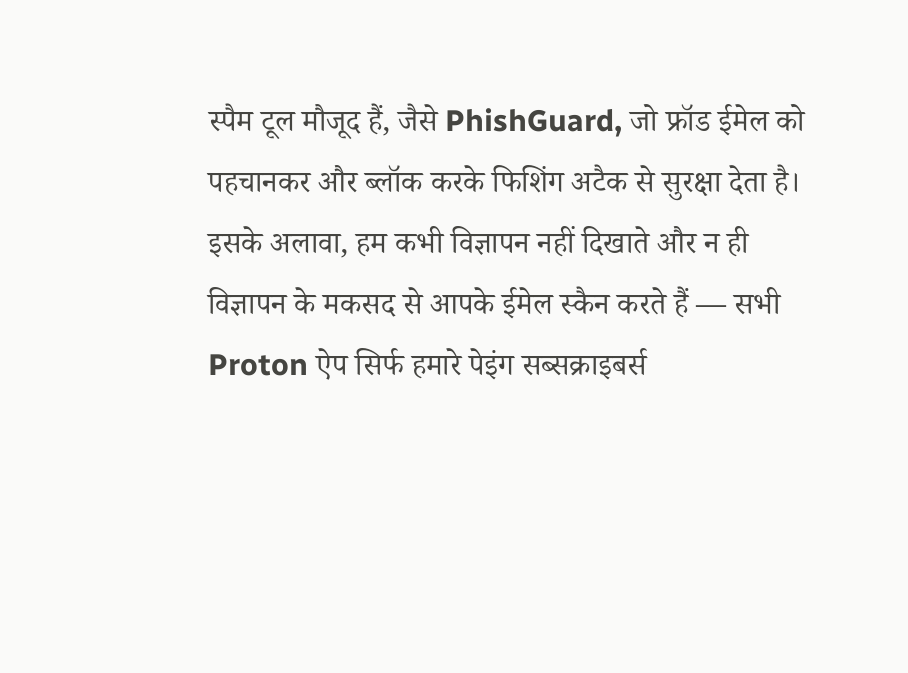स्पैम टूल मौजूद हैं, जैसे PhishGuard, जो फ्रॉड ईमेल को पहचानकर और ब्लॉक करके फिशिंग अटैक से सुरक्षा देता है। इसके अलावा, हम कभी विज्ञापन नहीं दिखाते और न ही विज्ञापन के मकसद से आपके ईमेल स्कैन करते हैं — सभी Proton ऐप सिर्फ हमारे पेइंग सब्सक्राइबर्स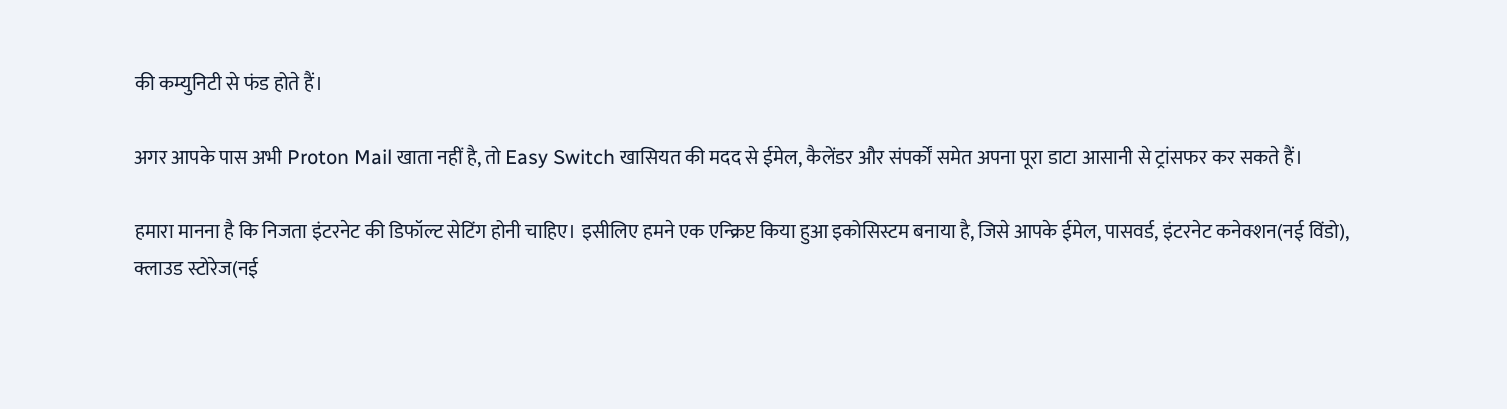की कम्युनिटी से फंड होते हैं।

अगर आपके पास अभी Proton Mail खाता नहीं है, तो Easy Switch खासियत की मदद से ईमेल, कैलेंडर और संपर्कों समेत अपना पूरा डाटा आसानी से ट्रांसफर कर सकते हैं।

हमारा मानना है कि निजता इंटरनेट की डिफॉल्ट सेटिंग होनी चाहिए। इसीलिए हमने एक एन्क्रिप्ट किया हुआ इकोसिस्टम बनाया है, जिसे आपके ईमेल, पासवर्ड, इंटरनेट कनेक्शन(नई विंडो), क्लाउड स्टोरेज(नई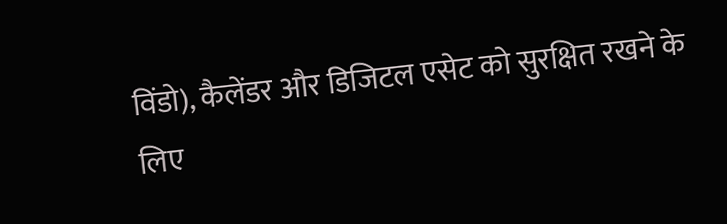विंडो), कैलेंडर और डिजिटल एसेट को सुरक्षित रखने के लिए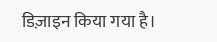डिज़ाइन किया गया है।